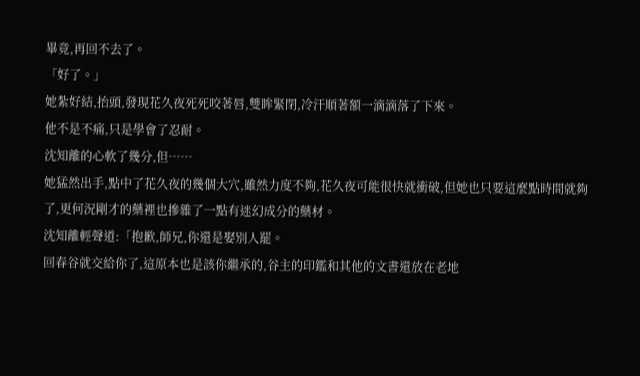畢竟,再回不去了。
「好了。」
她紮好結,抬頭,發現花久夜死死咬著唇,雙眸緊閉,冷汗順著額一滴滴落了下來。
他不是不痛,只是學會了忍耐。
沈知離的心軟了幾分,但……
她猛然出手,點中了花久夜的幾個大穴,雖然力度不夠,花久夜可能很快就衝破,但她也只要這麼點時間就夠了,更何況剛才的藥裡也摻雜了一點有迷幻成分的藥材。
沈知離輕聲道:「抱歉,師兄,你還是娶別人罷。
回春谷就交給你了,這原本也是該你繼承的,谷主的印鑑和其他的文書還放在老地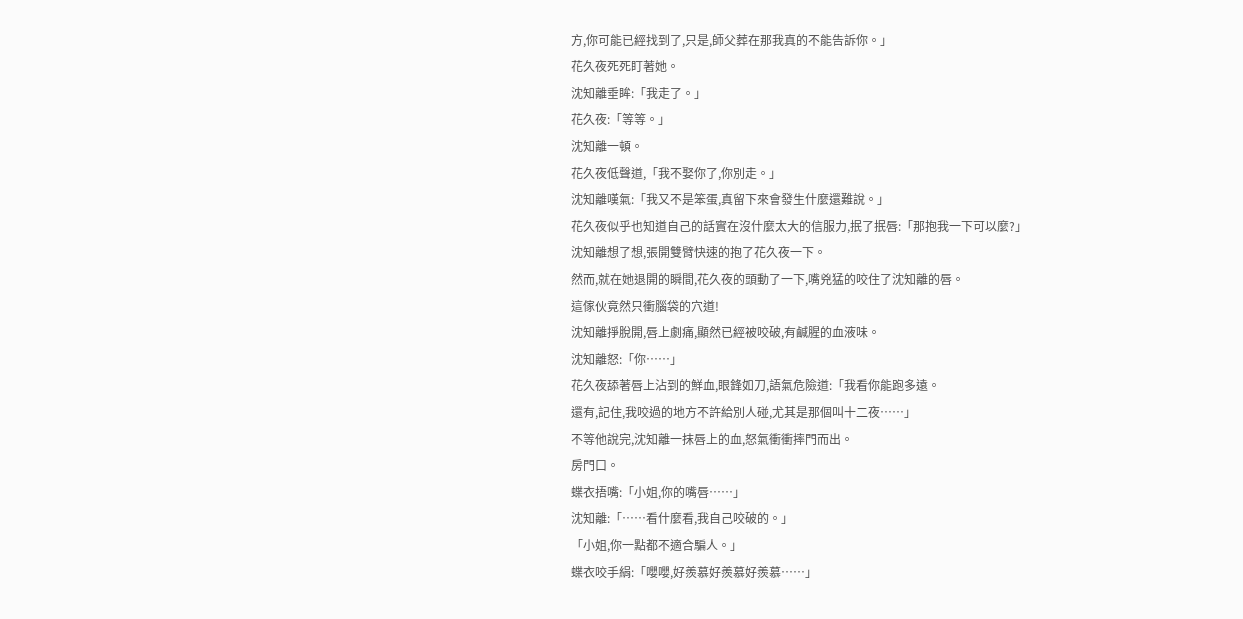方,你可能已經找到了,只是,師父葬在那我真的不能告訴你。」
花久夜死死盯著她。
沈知離垂眸:「我走了。」
花久夜:「等等。」
沈知離一頓。
花久夜低聲道,「我不娶你了,你別走。」
沈知離嘆氣:「我又不是笨蛋,真留下來會發生什麼還難說。」
花久夜似乎也知道自己的話實在沒什麼太大的信服力,抿了抿唇:「那抱我一下可以麼?」
沈知離想了想,張開雙臂快速的抱了花久夜一下。
然而,就在她退開的瞬間,花久夜的頭動了一下,嘴兇猛的咬住了沈知離的唇。
這傢伙竟然只衝腦袋的穴道!
沈知離掙脫開,唇上劇痛,顯然已經被咬破,有鹹腥的血液味。
沈知離怒:「你……」
花久夜舔著唇上沾到的鮮血,眼鋒如刀,語氣危險道:「我看你能跑多遠。
還有,記住,我咬過的地方不許給別人碰,尤其是那個叫十二夜……」
不等他說完,沈知離一抹唇上的血,怒氣衝衝摔門而出。
房門口。
蝶衣捂嘴:「小姐,你的嘴唇……」
沈知離:「……看什麼看,我自己咬破的。」
「小姐,你一點都不適合騙人。」
蝶衣咬手絹:「嚶嚶,好羨慕好羨慕好羨慕……」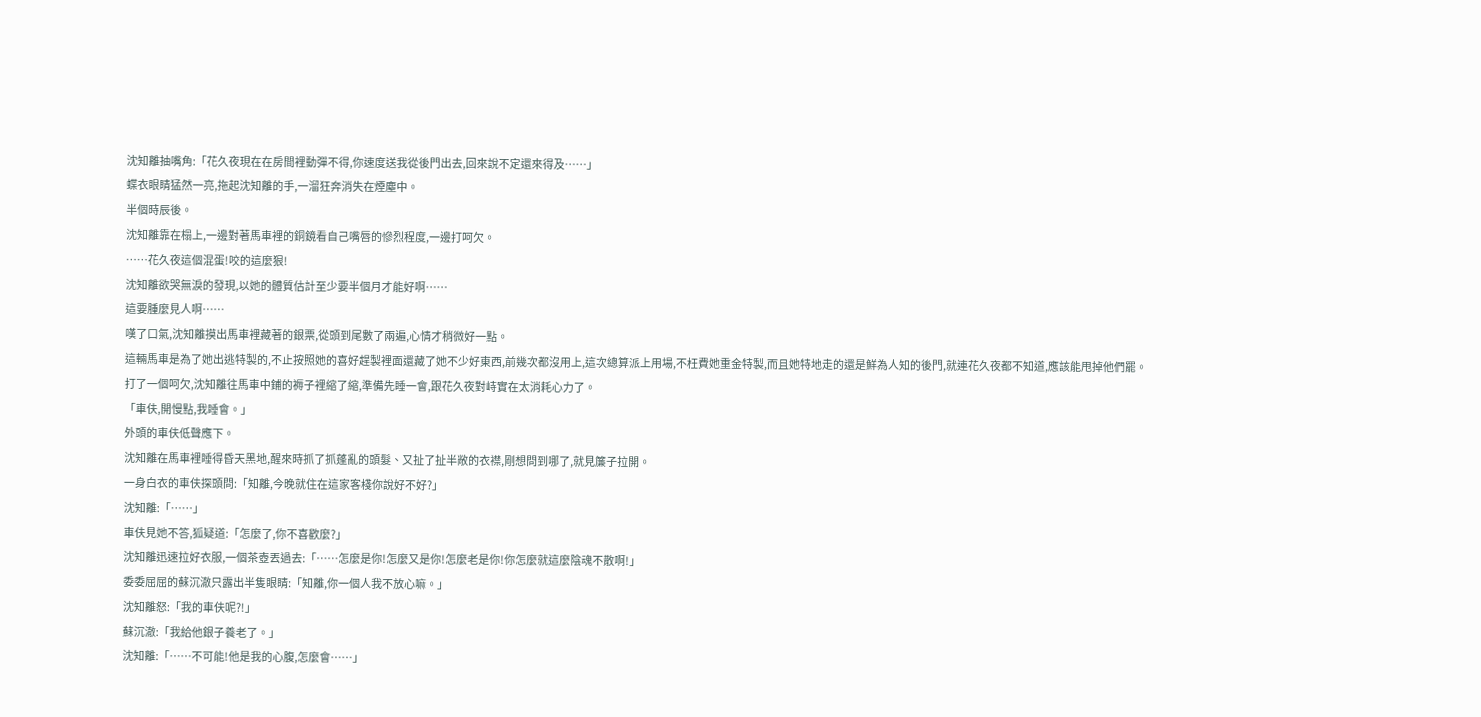沈知離抽嘴角:「花久夜現在在房間裡動彈不得,你速度送我從後門出去,回來說不定還來得及……」
蝶衣眼睛猛然一亮,拖起沈知離的手,一溜狂奔消失在煙塵中。
半個時辰後。
沈知離靠在榻上,一邊對著馬車裡的銅鏡看自己嘴唇的慘烈程度,一邊打呵欠。
……花久夜這個混蛋!咬的這麼狠!
沈知離欲哭無淚的發現,以她的體質估計至少要半個月才能好啊……
這要腫麼見人啊……
嘆了口氣,沈知離摸出馬車裡藏著的銀票,從頭到尾數了兩遍,心情才稍微好一點。
這輛馬車是為了她出逃特製的,不止按照她的喜好趕製裡面還藏了她不少好東西,前幾次都沒用上,這次總算派上用場,不枉費她重金特製,而且她特地走的還是鮮為人知的後門,就連花久夜都不知道,應該能甩掉他們罷。
打了一個呵欠,沈知離往馬車中鋪的褥子裡縮了縮,準備先睡一會,跟花久夜對峙實在太消耗心力了。
「車伕,開慢點,我睡會。」
外頭的車伕低聲應下。
沈知離在馬車裡睡得昏天黑地,醒來時抓了抓蓬亂的頭髮、又扯了扯半敞的衣襟,剛想問到哪了,就見簾子拉開。
一身白衣的車伕探頭問:「知離,今晚就住在這家客棧你說好不好?」
沈知離:「……」
車伕見她不答,狐疑道:「怎麼了,你不喜歡麼?」
沈知離迅速拉好衣服,一個茶壺丟過去:「……怎麼是你!怎麼又是你!怎麼老是你!你怎麼就這麼陰魂不散啊!」
委委屈屈的蘇沉澈只露出半隻眼睛:「知離,你一個人我不放心嘛。」
沈知離怒:「我的車伕呢?!」
蘇沉澈:「我給他銀子養老了。」
沈知離:「……不可能!他是我的心腹,怎麼會……」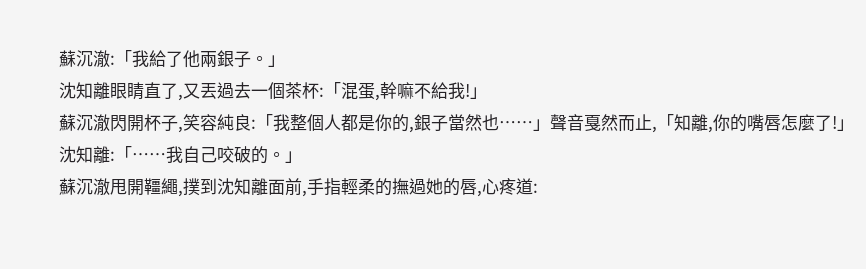蘇沉澈:「我給了他兩銀子。」
沈知離眼睛直了,又丟過去一個茶杯:「混蛋,幹嘛不給我!」
蘇沉澈閃開杯子,笑容純良:「我整個人都是你的,銀子當然也……」聲音戛然而止,「知離,你的嘴唇怎麼了!」
沈知離:「……我自己咬破的。」
蘇沉澈甩開韁繩,撲到沈知離面前,手指輕柔的撫過她的唇,心疼道: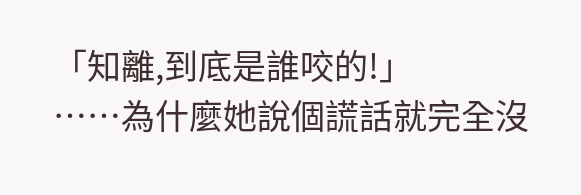「知離,到底是誰咬的!」
……為什麼她說個謊話就完全沒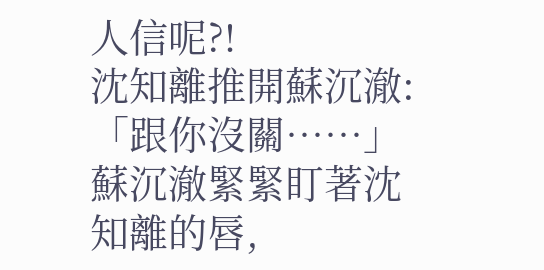人信呢?!
沈知離推開蘇沉澈:「跟你沒關……」
蘇沉澈緊緊盯著沈知離的唇,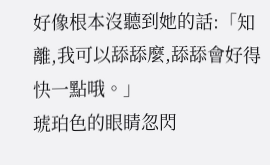好像根本沒聽到她的話:「知離,我可以舔舔麼,舔舔會好得快一點哦。」
琥珀色的眼睛忽閃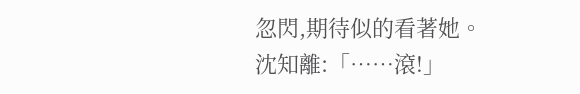忽閃,期待似的看著她。
沈知離:「……滾!」